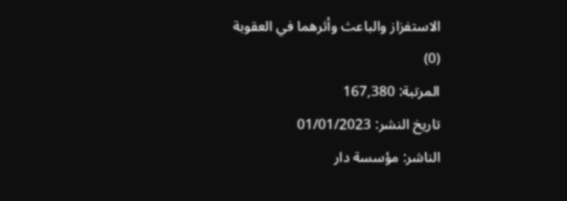الاستفزاز والباعث وأثرهما في العقوبة
(0)
المرتبة: 167,380
تاريخ النشر: 01/01/2023
الناشر: مؤسسة دار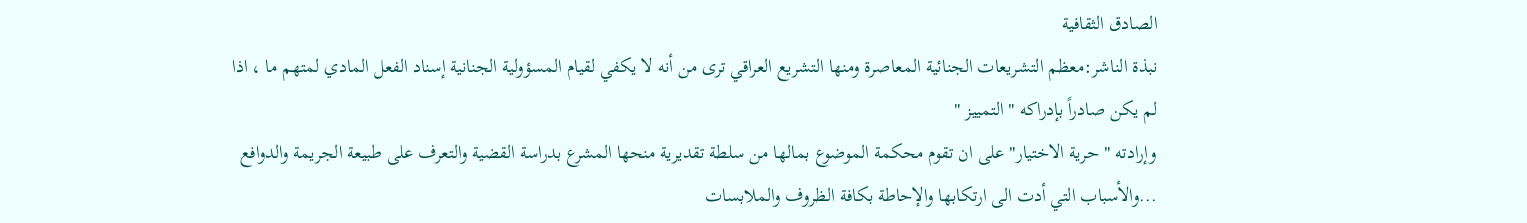الصادق الثقافية
نبذة الناشر:معظم التشريعات الجنائية المعاصرة ومنها التشريع العراقي ترى من أنه لا يكفي لقيام المسؤولية الجنانية إسناد الفعل المادي لمتهم ما ، اذا لم يكن صادراً بإدراكه " التمييز "
وإرادته " حرية الاختيار" على ان تقوم محكمة الموضوع بمالها من سلطة تقديرية منحها المشرع بدراسة القضية والتعرف على طبيعة الجريمة والدوافع ...والأسباب التي أدت الى ارتكابها والإحاطة بكافة الظروف والملابسات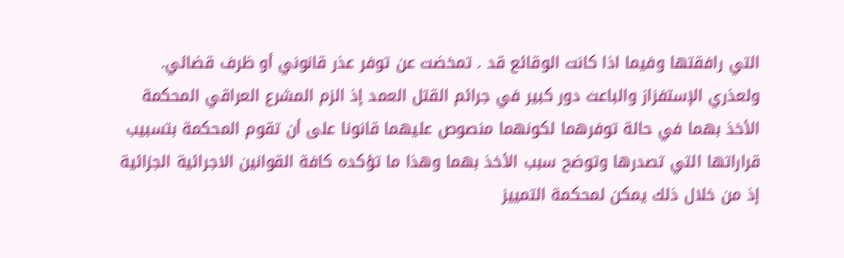التي رافقتها وفيما اذا كانت الوقائع قد . تمخضت عن توفر عذر قانوني أو ظرف قضائي.
ولعذري الإستفزاز والباعث دور كبير في جرائم القتل العمد إذ الزم المشرع العراقي المحكمة الأخذ بهما في حالة توفرهما لكونهما منصوص عليهما قانونا على أن تقوم المحكمة بتسبيب قراراتها التي تصدرها وتوضح سبب الأخذ بهما وهذا ما تؤكده كافة القوانين الاجرائية الجزائية إذ من خلال ذلك يمكن لمحكمة التمييز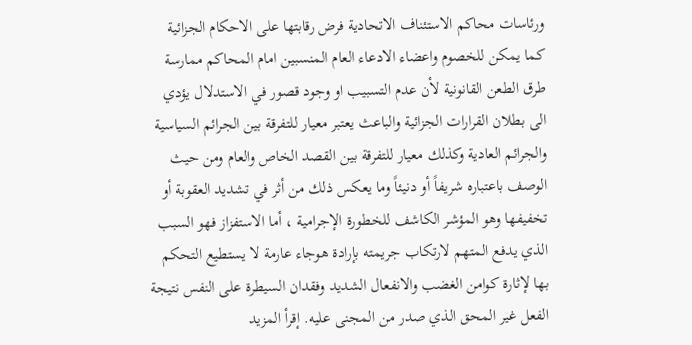ورئاسات محاكم الاستئناف الاتحادية فرض رقابتها على الاحكام الجزائية كما يمكن للخصوم واعضاء الادعاء العام المنسبين امام المحاكم ممارسة طرق الطعن القانونية لأن عدم التسبيب او وجود قصور في الاستدلال يؤدي الى بطلان القرارات الجزائية والباعث يعتبر معيار للتفرقة بين الجرائم السياسية والجرائم العادية وكذلك معيار للتفرقة بين القصد الخاص والعام ومن حيث الوصف باعتباره شريفاً أو دنيئاً وما يعكس ذلك من أثر في تشديد العقوبة أو تخفيفها وهو المؤشر الكاشف للخطورة الإجرامية ، أما الاستفزاز فهو السبب الذي يدفع المتهم لارتكاب جريمته بإرادة هوجاء عارمة لا يستطيع التحكم بها لإثارة كوامن الغضب والانفعال الشديد وفقدان السيطرة على النفس نتيجة الفعل غير المحق الذي صدر من المجنى عليه. إقرأ المزيد